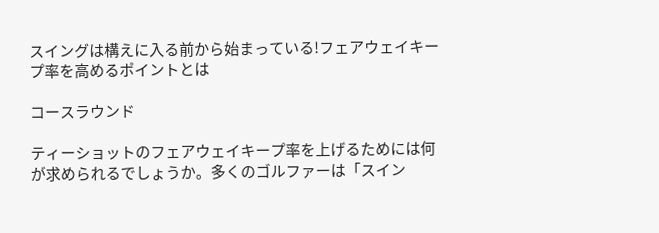スイングは構えに入る前から始まっている!フェアウェイキープ率を高めるポイントとは

コースラウンド

ティーショットのフェアウェイキープ率を上げるためには何が求められるでしょうか。多くのゴルファーは「スイン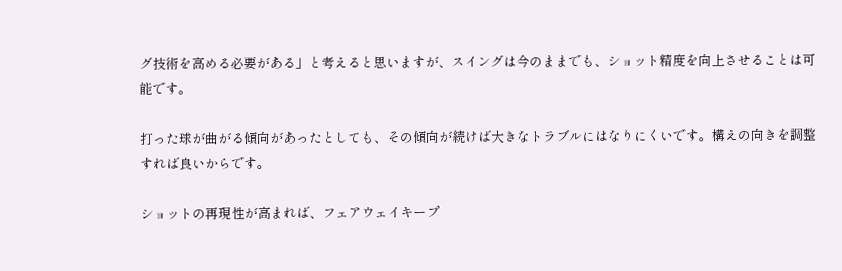グ技術を高める必要がある」と考えると思いますが、スイングは今のままでも、ショット精度を向上させることは可能です。

打った球が曲がる傾向があったとしても、その傾向が続けば大きなトラブルにはなりにくいです。構えの向きを調整すれば良いからです。

ショットの再現性が高まれば、フェアウェイキープ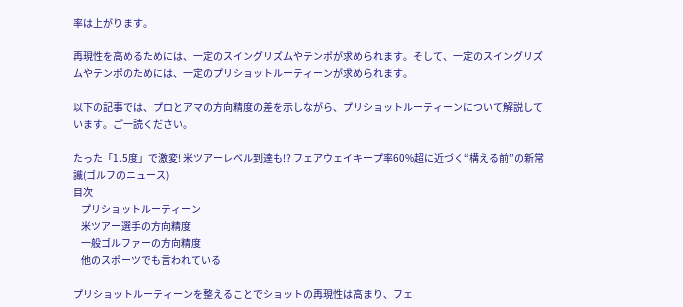率は上がります。

再現性を高めるためには、一定のスイングリズムやテンポが求められます。そして、一定のスイングリズムやテンポのためには、一定のプリショットルーティーンが求められます。

以下の記事では、プロとアマの方向精度の差を示しながら、プリショットルーティーンについて解説しています。ご一読ください。

たった「1.5度」で激変! 米ツアーレベル到達も!? フェアウェイキープ率60%超に近づく“構える前”の新常識(ゴルフのニュース)
目次
    プリショットルーティーン
    米ツアー選手の方向精度
    一般ゴルファーの方向精度
    他のスポーツでも言われている

プリショットルーティーンを整えることでショットの再現性は高まり、フェ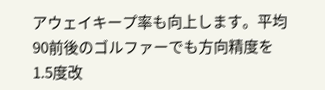アウェイキープ率も向上します。平均90前後のゴルファーでも方向精度を1.5度改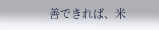善できれば、米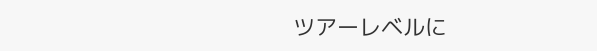ツアーレベルに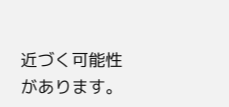近づく可能性があります。